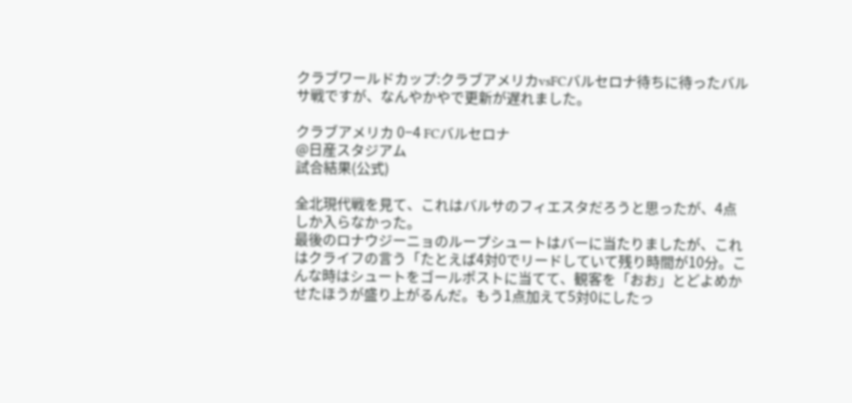クラブワールドカップ:クラブアメリカvsFCバルセロナ待ちに待ったバルサ戦ですが、なんやかやで更新が遅れました。

クラブアメリカ 0−4 FCバルセロナ
@日産スタジアム
試合結果(公式)

全北現代戦を見て、これはバルサのフィエスタだろうと思ったが、4点しか入らなかった。
最後のロナウジーニョのループシュートはバーに当たりましたが、これはクライフの言う「たとえば4対0でリードしていて残り時間が10分。こんな時はシュートをゴールポストに当てて、観客を「おお」とどよめかせたほうが盛り上がるんだ。もう1点加えて5対0にしたっ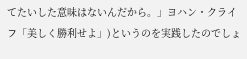てたいした意味はないんだから。」ヨハン・クライフ「美しく勝利せよ」)というのを実践したのでしょ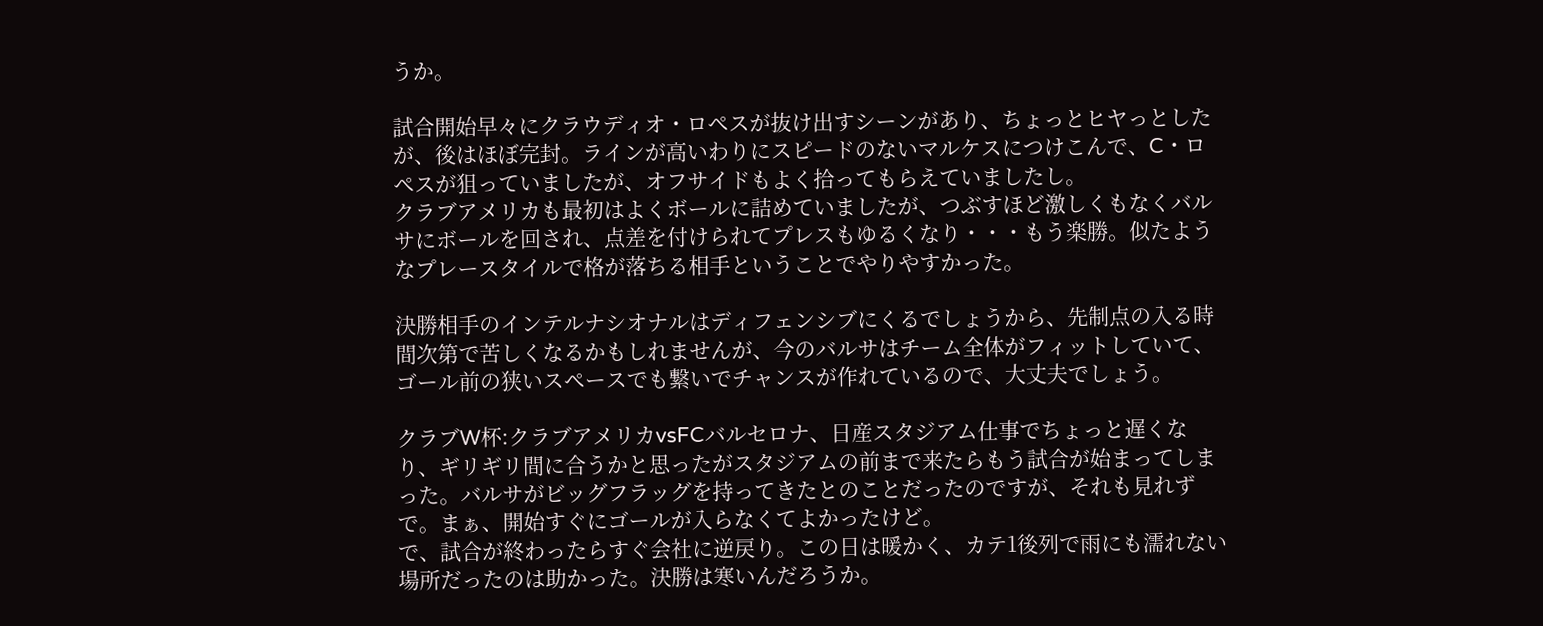うか。

試合開始早々にクラウディオ・ロペスが抜け出すシーンがあり、ちょっとヒヤっとしたが、後はほぼ完封。ラインが高いわりにスピードのないマルケスにつけこんで、C・ロペスが狙っていましたが、オフサイドもよく拾ってもらえていましたし。
クラブアメリカも最初はよくボールに詰めていましたが、つぶすほど激しくもなくバルサにボールを回され、点差を付けられてプレスもゆるくなり・・・もう楽勝。似たようなプレースタイルで格が落ちる相手ということでやりやすかった。

決勝相手のインテルナシオナルはディフェンシブにくるでしょうから、先制点の入る時間次第で苦しくなるかもしれませんが、今のバルサはチーム全体がフィットしていて、ゴール前の狭いスペースでも繋いでチャンスが作れているので、大丈夫でしょう。

クラブW杯:クラブアメリカvsFCバルセロナ、日産スタジアム仕事でちょっと遅くなり、ギリギリ間に合うかと思ったがスタジアムの前まで来たらもう試合が始まってしまった。バルサがビッグフラッグを持ってきたとのことだったのですが、それも見れずで。まぁ、開始すぐにゴールが入らなくてよかったけど。
で、試合が終わったらすぐ会社に逆戻り。この日は暖かく、カテ1後列で雨にも濡れない場所だったのは助かった。決勝は寒いんだろうか。